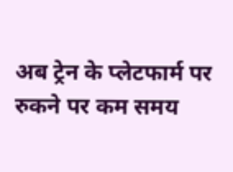अब ट्रेन के प्लेटफार्म पर रुकने पर कम समय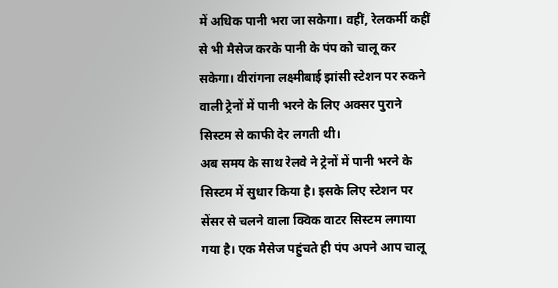में अधिक पानी भरा जा सकेगा। वहीं, रेलकर्मी कहीं से भी मैसेज करके पानी के पंप को चालू कर सकेगा। वीरांगना लक्ष्मीबाई झांसी स्टेशन पर रुकने वाली ट्रेनों में पानी भरने के लिए अक्सर पुराने सिस्टम से काफी देर लगती थी।
अब समय के साथ रेलवे ने ट्रेनों में पानी भरने के सिस्टम में सुधार किया है। इसके लिए स्टेशन पर सेंसर से चलने वाला क्विक वाटर सिस्टम लगाया गया है। एक मैसेज पहुंचते ही पंप अपने आप चालू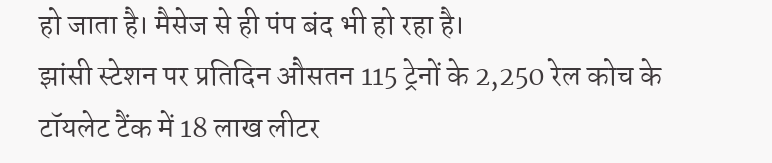हो जाता है। मैसेज से ही पंप बंद भी हो रहा है।
झांसी स्टेशन पर प्रतिदिन औसतन 115 ट्रेनों के 2,250 रेल कोच के टॉयलेट टैंक में 18 लाख लीटर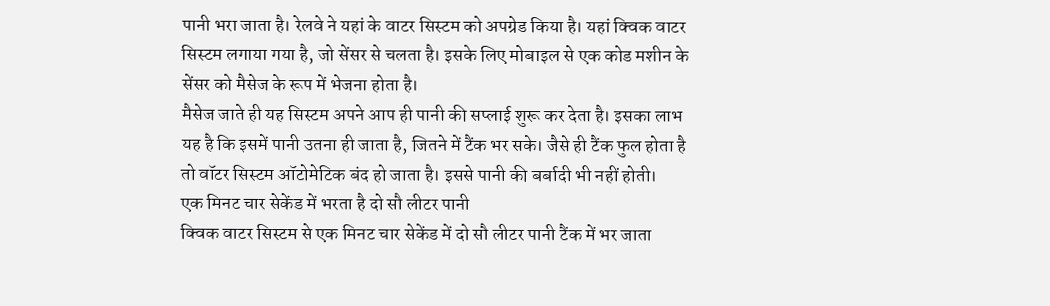पानी भरा जाता है। रेलवे ने यहां के वाटर सिस्टम को अपग्रेड किया है। यहां क्विक वाटर सिस्टम लगाया गया है, जो सेंसर से चलता है। इसके लिए मोबाइल से एक कोड मशीन के सेंसर को मैसेज के रूप में भेजना होता है।
मैसेज जाते ही यह सिस्टम अपने आप ही पानी की सप्लाई शुरू कर देता है। इसका लाभ यह है कि इसमें पानी उतना ही जाता है, जितने में टैंक भर सके। जैसे ही टैंक फुल होता है तो वॉटर सिस्टम ऑटोमेटिक बंद हो जाता है। इससे पानी की बर्बादी भी नहीं होती।
एक मिनट चार सेकेंड में भरता है दो सौ लीटर पानी
क्विक वाटर सिस्टम से एक मिनट चार सेकेंड में दो सौ लीटर पानी टैंक में भर जाता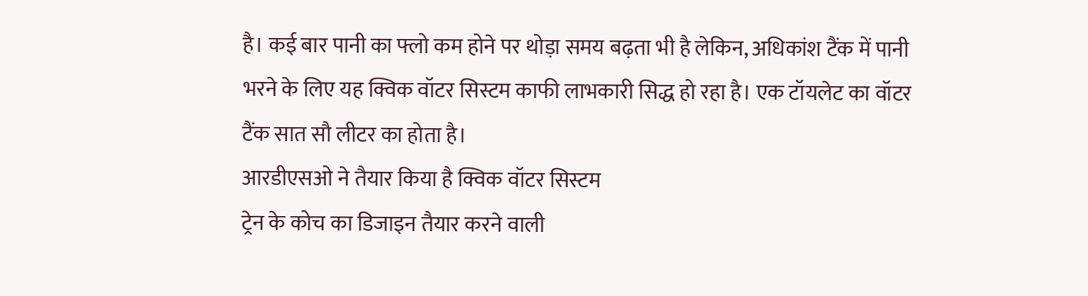है। कई बार पानी का फ्लो कम होने पर थोड़ा समय बढ़ता भी है लेकिन, अधिकांश टैंक में पानी भरने के लिए यह क्विक वॉटर सिस्टम काफी लाभकारी सिद्ध हो रहा है। एक टॉयलेट का वॉटर टैंक सात सौ लीटर का होता है।
आरडीएसओ ने तैयार किया है क्विक वॉटर सिस्टम
ट्रेन के कोच का डिजाइन तैयार करने वाली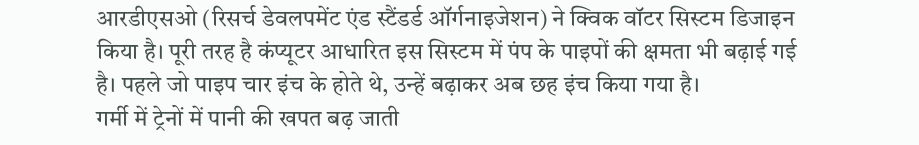आरडीएसओ (रिसर्च डेवलपमेंट एंड स्टैंडर्ड ऑर्गनाइजेशन) ने क्विक वॉटर सिस्टम डिजाइन किया है। पूरी तरह है कंप्यूटर आधारित इस सिस्टम में पंप के पाइपों की क्षमता भी बढ़ाई गई है। पहले जो पाइप चार इंच के होते थे, उन्हें बढ़ाकर अब छह इंच किया गया है।
गर्मी में ट्रेनों में पानी की खपत बढ़ जाती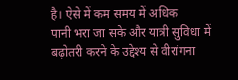है। ऐसे में कम समय में अधिक
पानी भरा जा सके और यात्री सुविधा में बढ़ोतरी करने के उद्देश्य से वीरांगना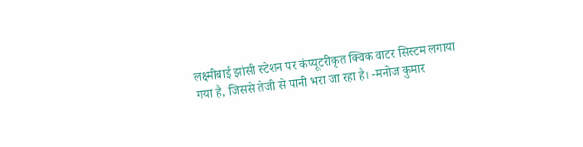लक्ष्मीबाई झांसी स्टेशन पर कंप्यूटरीकृत क्विक वाटर सिस्टम लगाया गया है, जिससे तेजी से पानी भरा जा रहा है। -मनोज कुमार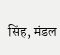सिंह, मंडल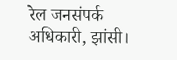रेल जनसंपर्क अधिकारी, झांसी।